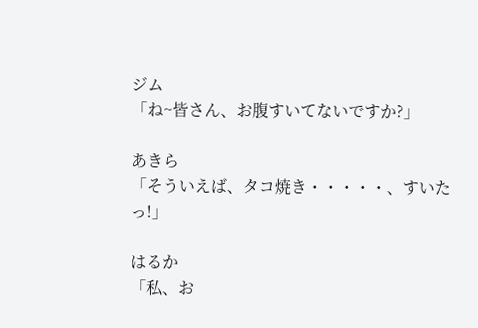ジム
「ね~皆さん、お腹すいてないですか?」

あきら
「そういえば、タコ焼き・・・・・、すいたっ!」

はるか
「私、お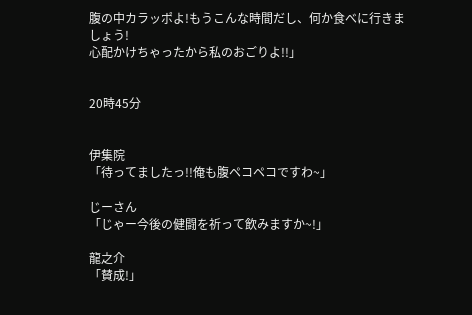腹の中カラッポよ!もうこんな時間だし、何か食べに行きましょう!
心配かけちゃったから私のおごりよ!!」


20時45分


伊集院
「待ってましたっ!!俺も腹ペコペコですわ~」

じーさん
「じゃー今後の健闘を祈って飲みますか~!」

龍之介
「賛成!」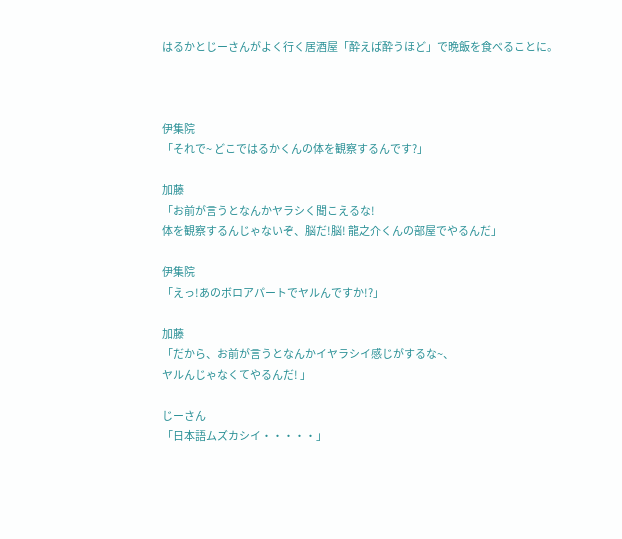はるかとじーさんがよく行く居酒屋「酔えば酔うほど」で晩飯を食べることに。



伊集院
「それで~ どこではるかくんの体を観察するんです?」

加藤
「お前が言うとなんかヤラシく聞こえるな!
体を観察するんじゃないぞ、脳だ!脳! 龍之介くんの部屋でやるんだ」

伊集院
「えっ!あのボロアパートでヤルんですか!?」

加藤
「だから、お前が言うとなんかイヤラシイ感じがするな~、
ヤルんじゃなくてやるんだ! 」

じーさん
「日本語ムズカシイ・・・・・」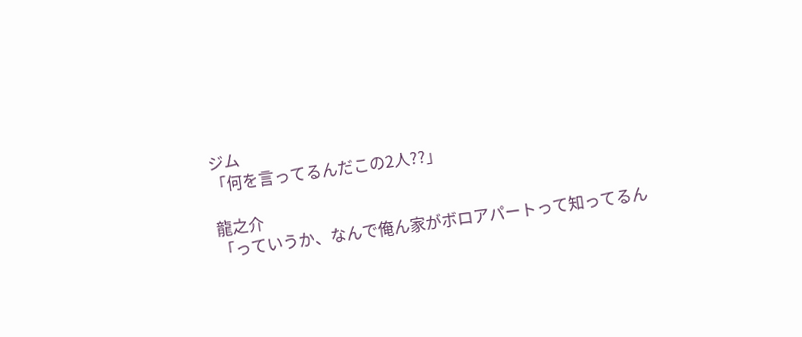ジム
「何を言ってるんだこの2人??」

龍之介
「っていうか、なんで俺ん家がボロアパートって知ってるん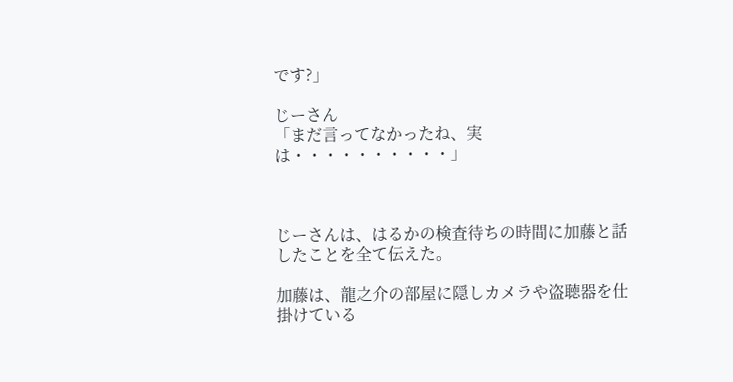です?」

じーさん
「まだ言ってなかったね、実は・・・・・・・・・・」



じーさんは、はるかの検査待ちの時間に加藤と話したことを全て伝えた。

加藤は、龍之介の部屋に隠しカメラや盗聴器を仕掛けている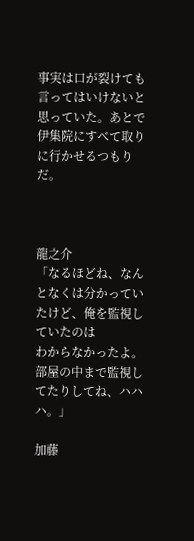事実は口が裂けても
言ってはいけないと思っていた。あとで伊集院にすべて取りに行かせるつもりだ。



龍之介
「なるほどね、なんとなくは分かっていたけど、俺を監視していたのは
わからなかったよ。部屋の中まで監視してたりしてね、ハハハ。」

加藤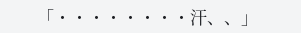「・・・・・・・・汗、、」